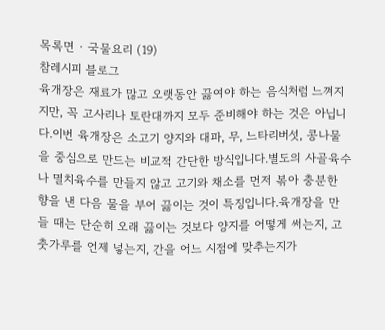목록면 · 국물요리 (19)
참레시피 블로그
육개장은 재료가 많고 오랫동안 끓여야 하는 음식처럼 느껴지지만, 꼭 고사리나 토란대까지 모두 준비해야 하는 것은 아닙니다.이번 육개장은 소고기 양지와 대파, 무, 느타리버섯, 콩나물을 중심으로 만드는 비교적 간단한 방식입니다.별도의 사골육수나 멸치육수를 만들지 않고 고기와 채소를 먼저 볶아 충분한 향을 낸 다음 물을 부어 끓이는 것이 특징입니다.육개장을 만들 때는 단순히 오래 끓이는 것보다 양지를 어떻게 써는지, 고춧가루를 언제 넣는지, 간을 어느 시점에 맞추는지가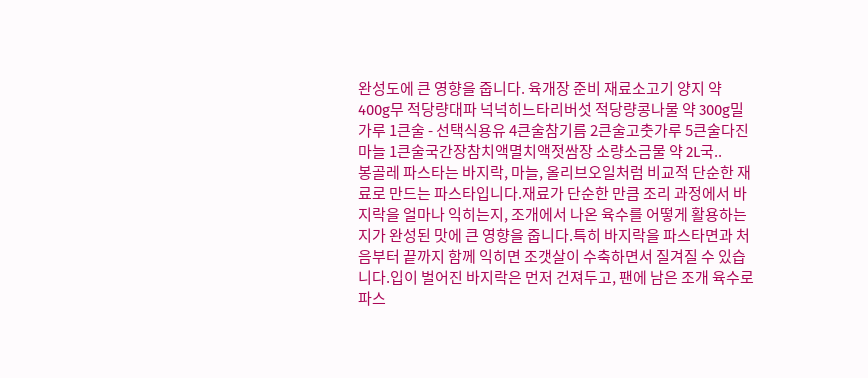완성도에 큰 영향을 줍니다. 육개장 준비 재료소고기 양지 약 400g무 적당량대파 넉넉히느타리버섯 적당량콩나물 약 300g밀가루 1큰술 - 선택식용유 4큰술참기름 2큰술고춧가루 5큰술다진 마늘 1큰술국간장참치액멸치액젓쌈장 소량소금물 약 2L국..
봉골레 파스타는 바지락, 마늘, 올리브오일처럼 비교적 단순한 재료로 만드는 파스타입니다.재료가 단순한 만큼 조리 과정에서 바지락을 얼마나 익히는지, 조개에서 나온 육수를 어떻게 활용하는지가 완성된 맛에 큰 영향을 줍니다.특히 바지락을 파스타면과 처음부터 끝까지 함께 익히면 조갯살이 수축하면서 질겨질 수 있습니다.입이 벌어진 바지락은 먼저 건져두고, 팬에 남은 조개 육수로 파스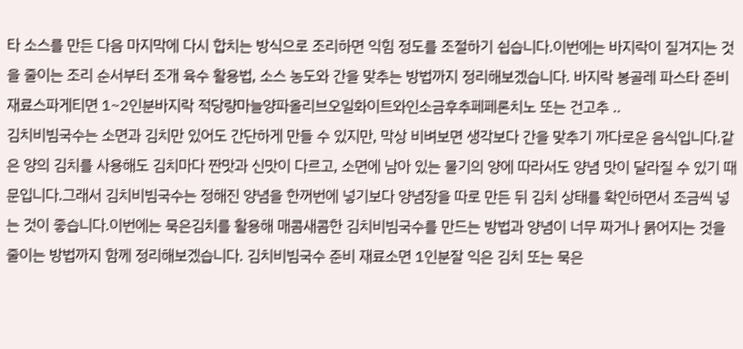타 소스를 만든 다음 마지막에 다시 합치는 방식으로 조리하면 익힘 정도를 조절하기 쉽습니다.이번에는 바지락이 질겨지는 것을 줄이는 조리 순서부터 조개 육수 활용법, 소스 농도와 간을 맞추는 방법까지 정리해보겠습니다. 바지락 봉골레 파스타 준비 재료스파게티면 1~2인분바지락 적당량마늘양파올리브오일화이트와인소금후추페페론치노 또는 건고추 ..
김치비빔국수는 소면과 김치만 있어도 간단하게 만들 수 있지만, 막상 비벼보면 생각보다 간을 맞추기 까다로운 음식입니다.같은 양의 김치를 사용해도 김치마다 짠맛과 신맛이 다르고, 소면에 남아 있는 물기의 양에 따라서도 양념 맛이 달라질 수 있기 때문입니다.그래서 김치비빔국수는 정해진 양념을 한꺼번에 넣기보다 양념장을 따로 만든 뒤 김치 상태를 확인하면서 조금씩 넣는 것이 좋습니다.이번에는 묵은김치를 활용해 매콤새콤한 김치비빔국수를 만드는 방법과 양념이 너무 짜거나 묽어지는 것을 줄이는 방법까지 함께 정리해보겠습니다. 김치비빔국수 준비 재료소면 1인분잘 익은 김치 또는 묵은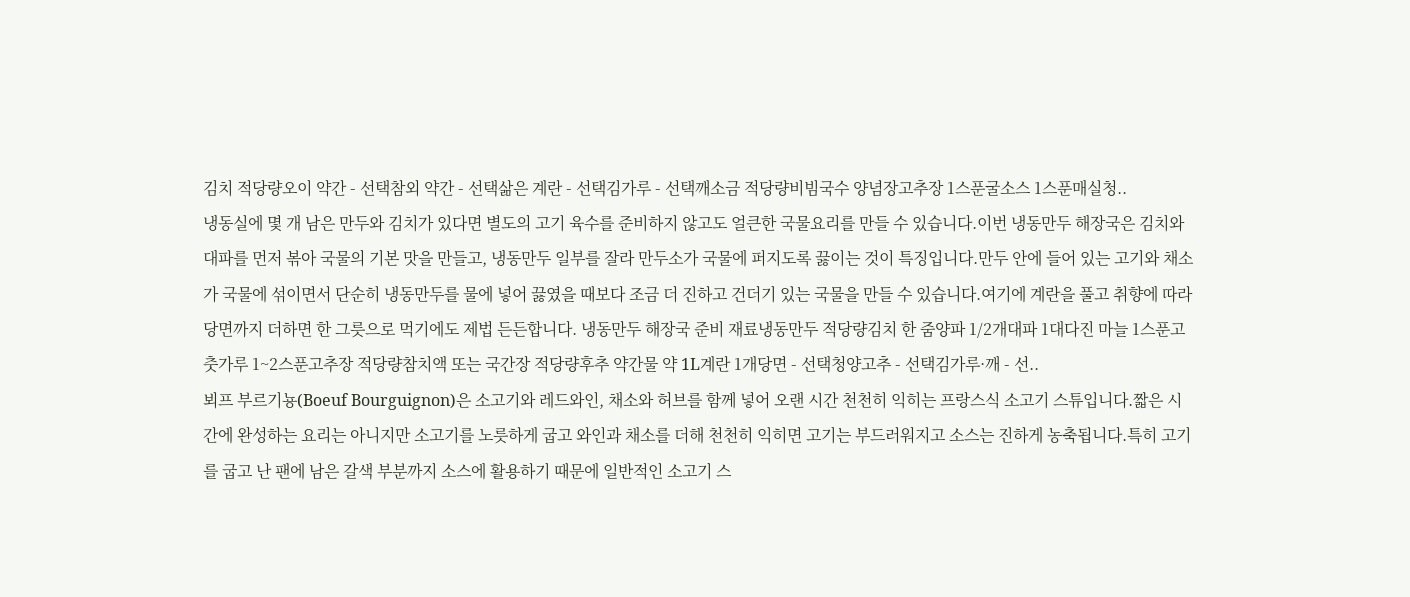김치 적당량오이 약간 - 선택참외 약간 - 선택삶은 계란 - 선택김가루 - 선택깨소금 적당량비빔국수 양념장고추장 1스푼굴소스 1스푼매실청..
냉동실에 몇 개 남은 만두와 김치가 있다면 별도의 고기 육수를 준비하지 않고도 얼큰한 국물요리를 만들 수 있습니다.이번 냉동만두 해장국은 김치와 대파를 먼저 볶아 국물의 기본 맛을 만들고, 냉동만두 일부를 잘라 만두소가 국물에 퍼지도록 끓이는 것이 특징입니다.만두 안에 들어 있는 고기와 채소가 국물에 섞이면서 단순히 냉동만두를 물에 넣어 끓였을 때보다 조금 더 진하고 건더기 있는 국물을 만들 수 있습니다.여기에 계란을 풀고 취향에 따라 당면까지 더하면 한 그릇으로 먹기에도 제법 든든합니다. 냉동만두 해장국 준비 재료냉동만두 적당량김치 한 줌양파 1/2개대파 1대다진 마늘 1스푼고춧가루 1~2스푼고추장 적당량참치액 또는 국간장 적당량후추 약간물 약 1L계란 1개당면 - 선택청양고추 - 선택김가루·깨 - 선..
뵈프 부르기뇽(Boeuf Bourguignon)은 소고기와 레드와인, 채소와 허브를 함께 넣어 오랜 시간 천천히 익히는 프랑스식 소고기 스튜입니다.짧은 시간에 완성하는 요리는 아니지만 소고기를 노릇하게 굽고 와인과 채소를 더해 천천히 익히면 고기는 부드러워지고 소스는 진하게 농축됩니다.특히 고기를 굽고 난 팬에 남은 갈색 부분까지 소스에 활용하기 때문에 일반적인 소고기 스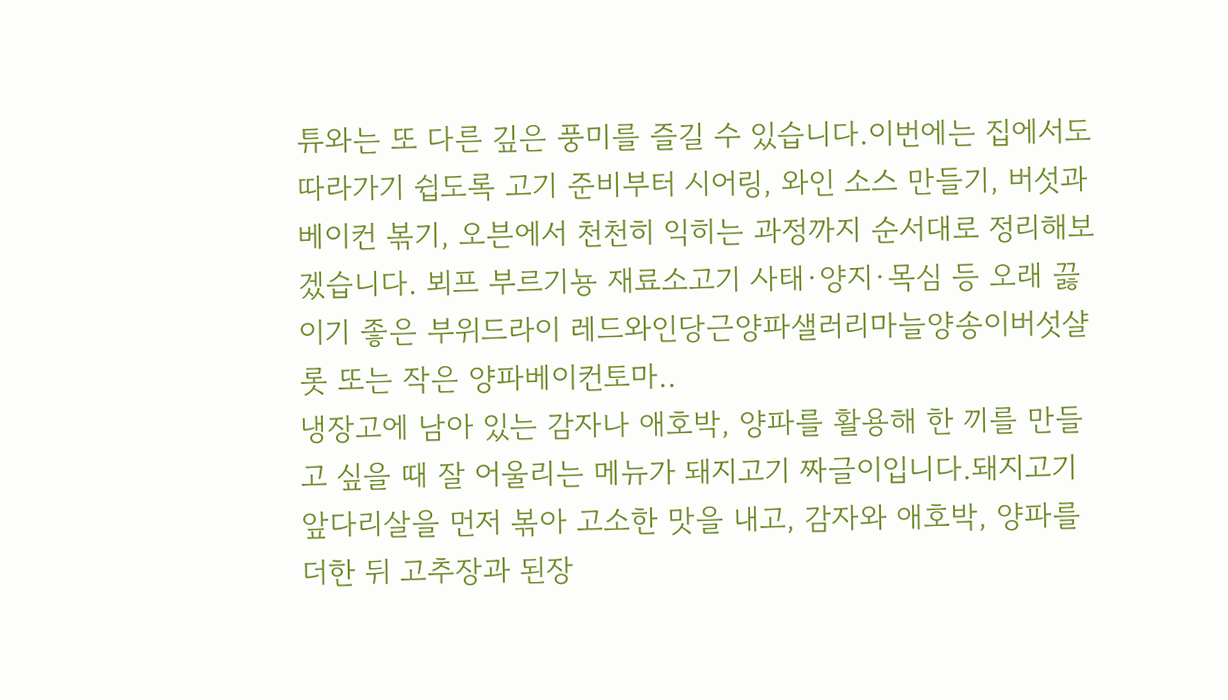튜와는 또 다른 깊은 풍미를 즐길 수 있습니다.이번에는 집에서도 따라가기 쉽도록 고기 준비부터 시어링, 와인 소스 만들기, 버섯과 베이컨 볶기, 오븐에서 천천히 익히는 과정까지 순서대로 정리해보겠습니다. 뵈프 부르기뇽 재료소고기 사태·양지·목심 등 오래 끓이기 좋은 부위드라이 레드와인당근양파샐러리마늘양송이버섯샬롯 또는 작은 양파베이컨토마..
냉장고에 남아 있는 감자나 애호박, 양파를 활용해 한 끼를 만들고 싶을 때 잘 어울리는 메뉴가 돼지고기 짜글이입니다.돼지고기 앞다리살을 먼저 볶아 고소한 맛을 내고, 감자와 애호박, 양파를 더한 뒤 고추장과 된장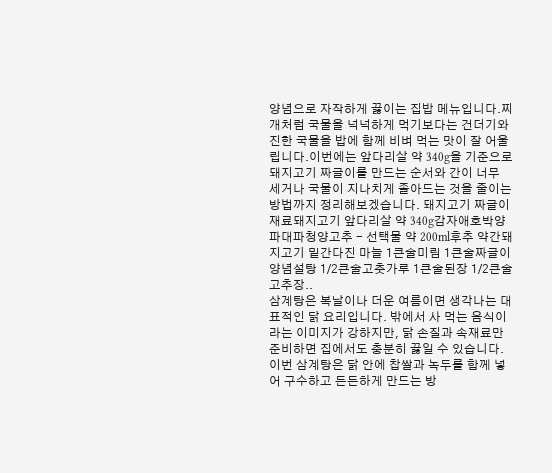양념으로 자작하게 끓이는 집밥 메뉴입니다.찌개처럼 국물을 넉넉하게 먹기보다는 건더기와 진한 국물을 밥에 함께 비벼 먹는 맛이 잘 어울립니다.이번에는 앞다리살 약 340g을 기준으로 돼지고기 짜글이를 만드는 순서와 간이 너무 세거나 국물이 지나치게 졸아드는 것을 줄이는 방법까지 정리해보겠습니다. 돼지고기 짜글이 재료돼지고기 앞다리살 약 340g감자애호박양파대파청양고추 - 선택물 약 200ml후추 약간돼지고기 밑간다진 마늘 1큰술미림 1큰술짜글이 양념설탕 1/2큰술고춧가루 1큰술된장 1/2큰술고추장..
삼계탕은 복날이나 더운 여름이면 생각나는 대표적인 닭 요리입니다. 밖에서 사 먹는 음식이라는 이미지가 강하지만, 닭 손질과 속재료만 준비하면 집에서도 충분히 끓일 수 있습니다.이번 삼계탕은 닭 안에 찹쌀과 녹두를 함께 넣어 구수하고 든든하게 만드는 방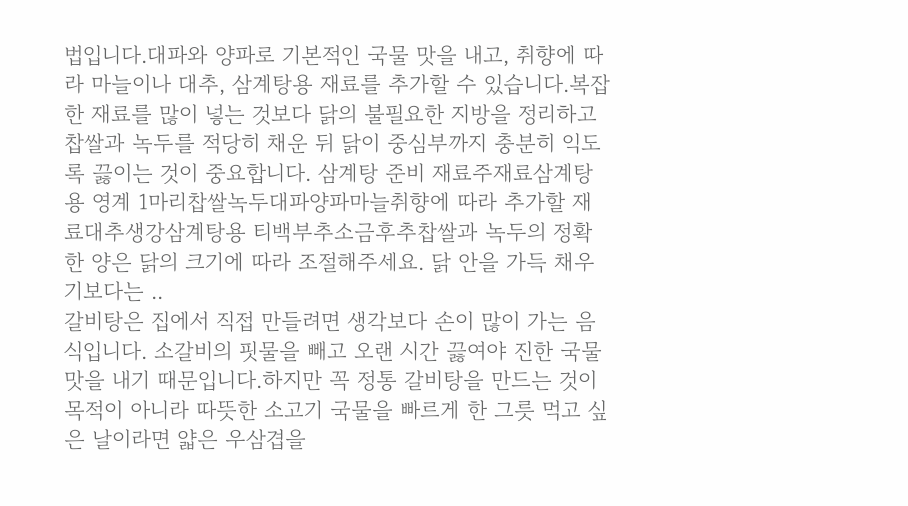법입니다.대파와 양파로 기본적인 국물 맛을 내고, 취향에 따라 마늘이나 대추, 삼계탕용 재료를 추가할 수 있습니다.복잡한 재료를 많이 넣는 것보다 닭의 불필요한 지방을 정리하고 찹쌀과 녹두를 적당히 채운 뒤 닭이 중심부까지 충분히 익도록 끓이는 것이 중요합니다. 삼계탕 준비 재료주재료삼계탕용 영계 1마리찹쌀녹두대파양파마늘취향에 따라 추가할 재료대추생강삼계탕용 티백부추소금후추찹쌀과 녹두의 정확한 양은 닭의 크기에 따라 조절해주세요. 닭 안을 가득 채우기보다는 ..
갈비탕은 집에서 직접 만들려면 생각보다 손이 많이 가는 음식입니다. 소갈비의 핏물을 빼고 오랜 시간 끓여야 진한 국물 맛을 내기 때문입니다.하지만 꼭 정통 갈비탕을 만드는 것이 목적이 아니라 따뜻한 소고기 국물을 빠르게 한 그릇 먹고 싶은 날이라면 얇은 우삼겹을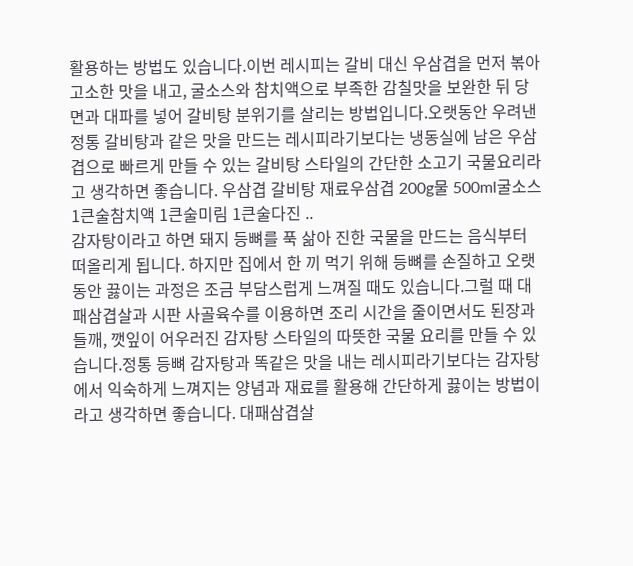활용하는 방법도 있습니다.이번 레시피는 갈비 대신 우삼겹을 먼저 볶아 고소한 맛을 내고, 굴소스와 참치액으로 부족한 감칠맛을 보완한 뒤 당면과 대파를 넣어 갈비탕 분위기를 살리는 방법입니다.오랫동안 우려낸 정통 갈비탕과 같은 맛을 만드는 레시피라기보다는 냉동실에 남은 우삼겹으로 빠르게 만들 수 있는 갈비탕 스타일의 간단한 소고기 국물요리라고 생각하면 좋습니다. 우삼겹 갈비탕 재료우삼겹 200g물 500ml굴소스 1큰술참치액 1큰술미림 1큰술다진 ..
감자탕이라고 하면 돼지 등뼈를 푹 삶아 진한 국물을 만드는 음식부터 떠올리게 됩니다. 하지만 집에서 한 끼 먹기 위해 등뼈를 손질하고 오랫동안 끓이는 과정은 조금 부담스럽게 느껴질 때도 있습니다.그럴 때 대패삼겹살과 시판 사골육수를 이용하면 조리 시간을 줄이면서도 된장과 들깨, 깻잎이 어우러진 감자탕 스타일의 따뜻한 국물 요리를 만들 수 있습니다.정통 등뼈 감자탕과 똑같은 맛을 내는 레시피라기보다는 감자탕에서 익숙하게 느껴지는 양념과 재료를 활용해 간단하게 끓이는 방법이라고 생각하면 좋습니다. 대패삼겹살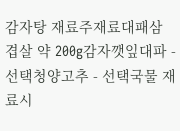감자탕 재료주재료대패삼겹살 약 200g감자깻잎대파 - 선택청양고추 - 선택국물 재료시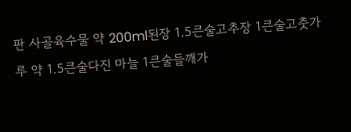판 사골육수물 약 200ml된장 1.5큰술고추장 1큰술고춧가루 약 1.5큰술다진 마늘 1큰술들깨가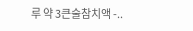루 약 3큰술참치액 -..